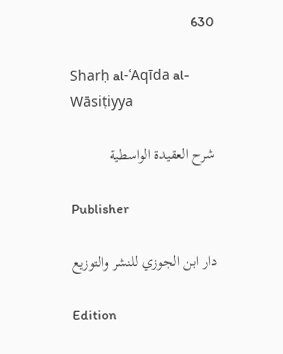630

Sharḥ al-ʿAqīda al-Wāsiṭiyya

شرح العقيدة الواسطية

Publisher

دار ابن الجوزي للنشر والتوزيع

Edition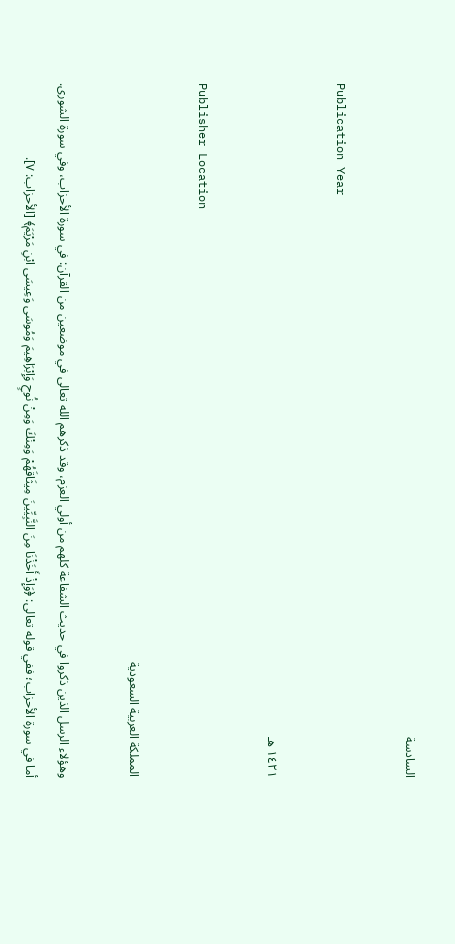السادسة

Publication Year

١٤٢١ هـ

Publisher Location

المملكة العربية السعودية

وهؤلاء الرسل الذين ذكروا في حديث الشفاعة كلهم من أولي العزم، وقد ذكرهم الله تعالى في موضعين من القرآن: في سورة الأحزاب، وفي سورة الشورى.
أما في سورة الأحزاب؛ ففي قوله تعالى: ﴿وَإِذْ أَخَذْنَا مِنَ النَّبِيِّينَ مِيثَاقَهُمْ وَمِنْكَ وَمِنْ نُوحٍ وَإِبْرَاهِيمَ وَمُوسَى وَعِيسَى ابْنِ مَرْيَمَ﴾ [الأحزاب: ٧].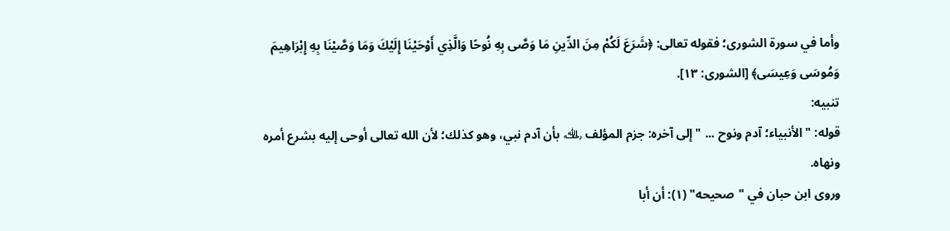وأما في سورة الشورى؛ فقوله تعالى: ﴿شَرَعَ لَكُمْ مِنَ الدِّينِ مَا وَصَّى بِهِ نُوحًا وَالَّذِي أَوْحَيْنَا إِلَيْكَ وَمَا وَصَّيْنَا بِهِ إِبْرَاهِيمَ وَمُوسَى وَعِيسَى﴾ [الشورى: ١٣].
تنبيه:
قوله: "الأنبياء؛ آدم ونوح ... " إلى آخره: جزم المؤلف ﵀ بأن آدم نبي، وهو كذلك؛ لأن الله تعالى أوحى إليه بشرع أمره ونهاه.
وروى ابن حبان في "صحيحه" (١): أن أبا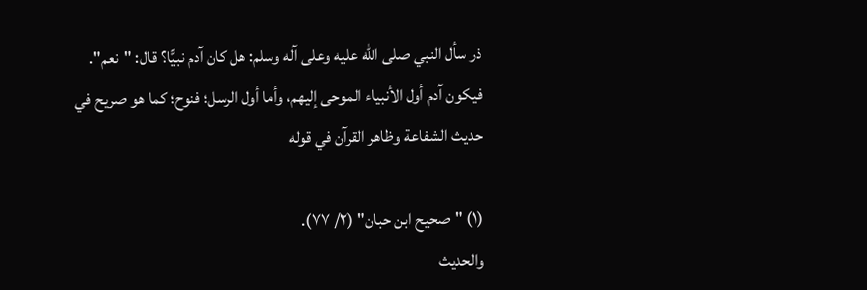ذر سأل النبي صلى الله عليه وعلى آله وسلم: هل كان آدم نبيًّا؟ قال: "نعم".
فيكون آدم أول الأنبياء الموحى إليهم، وأما أول الرسل؛ فنوح؛ كما هو صريح في حديث الشفاعة وظاهر القرآن في قوله

(١) "صحيح ابن حبان" (٢/ ٧٧).
والحديث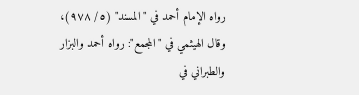رواه الإمام أحمد في "المسند" (٥/ ٩٧٨)، وقال الهيثمي في "المجمع": رواه أحمد والبزار والطبراني في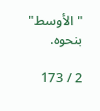"الأوسط" بنحوه.

2 / 173